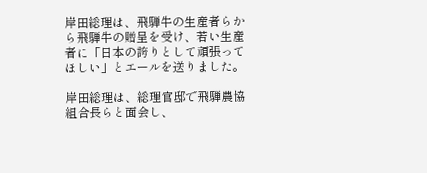岸田総理は、飛騨牛の生産者らから飛騨牛の贈呈を受け、若い生産者に「日本の誇りとして頑張ってほしい」とエールを送りました。

岸田総理は、総理官邸で飛騨農協組合長らと面会し、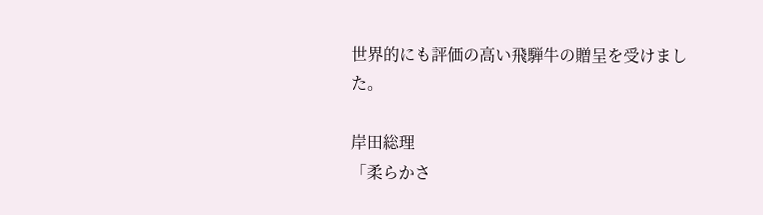世界的にも評価の高い飛騨牛の贈呈を受けました。

岸田総理
「柔らかさ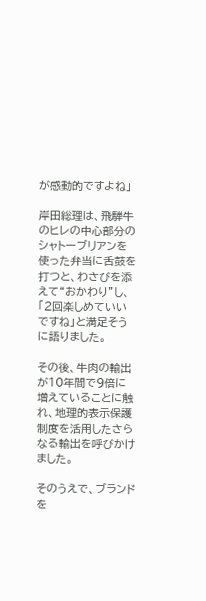が感動的ですよね」

岸田総理は、飛騨牛のヒレの中心部分のシャトーブリアンを使った弁当に舌鼓を打つと、わさびを添えて“おかわり”し、「2回楽しめていいですね」と満足そうに語りました。

その後、牛肉の輸出が10年間で9倍に増えていることに触れ、地理的表示保護制度を活用したさらなる輸出を呼びかけました。

そのうえで、ブランドを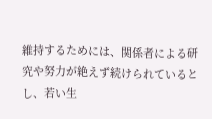維持するためには、関係者による研究や努力が絶えず続けられているとし、若い生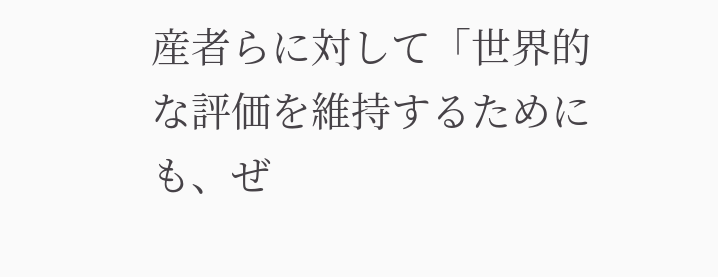産者らに対して「世界的な評価を維持するためにも、ぜ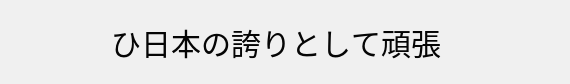ひ日本の誇りとして頑張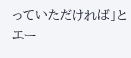っていただければ」とエー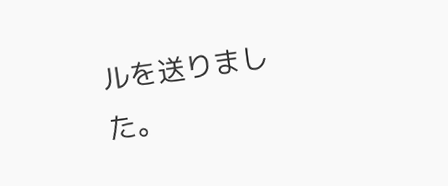ルを送りました。